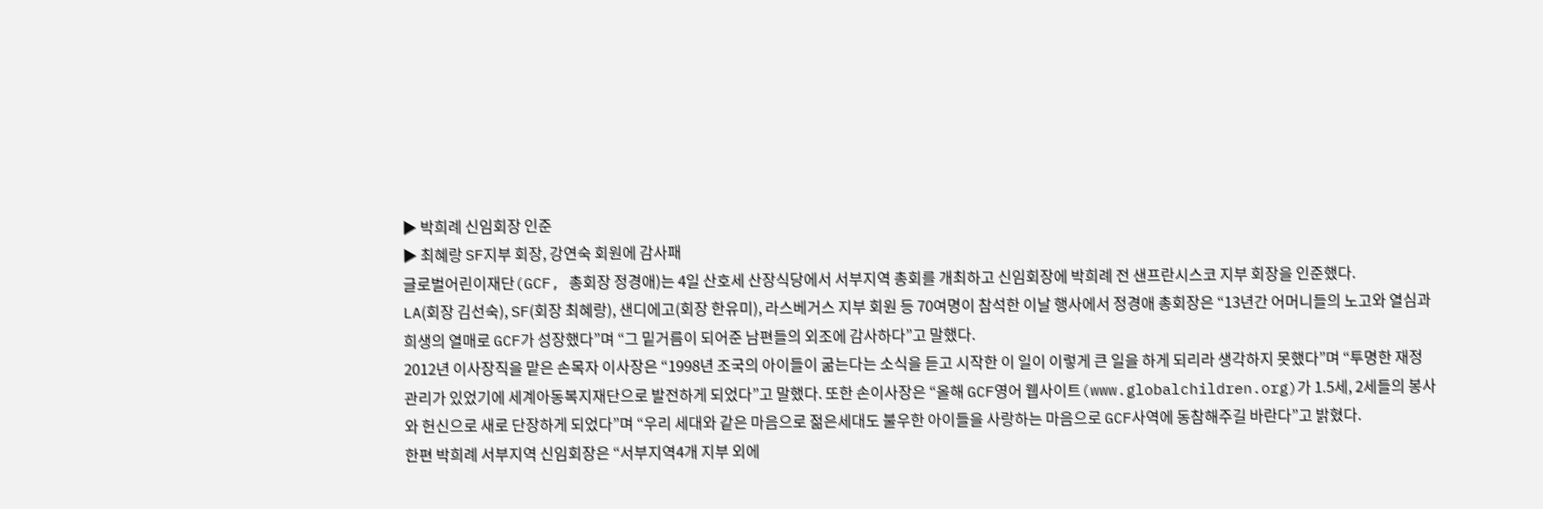▶ 박희례 신임회장 인준
▶ 최혜랑 SF지부 회장, 강연숙 회원에 감사패
글로벌어린이재단(GCF, 총회장 정경애)는 4일 산호세 산장식당에서 서부지역 총회를 개최하고 신임회장에 박희례 전 샌프란시스코 지부 회장을 인준했다.
LA(회장 김선숙), SF(회장 최혜랑), 샌디에고(회장 한유미), 라스베거스 지부 회원 등 70여명이 참석한 이날 행사에서 정경애 총회장은 “13년간 어머니들의 노고와 열심과 희생의 열매로 GCF가 성장했다”며 “그 밑거름이 되어준 남편들의 외조에 감사하다”고 말했다.
2012년 이사장직을 맡은 손목자 이사장은 “1998년 조국의 아이들이 굶는다는 소식을 듣고 시작한 이 일이 이렇게 큰 일을 하게 되리라 생각하지 못했다”며 “투명한 재정관리가 있었기에 세계아동복지재단으로 발전하게 되었다”고 말했다. 또한 손이사장은 “올해 GCF영어 웹사이트(www.globalchildren.org)가 1.5세, 2세들의 봉사와 헌신으로 새로 단장하게 되었다”며 “우리 세대와 같은 마음으로 젊은세대도 불우한 아이들을 사랑하는 마음으로 GCF사역에 동참해주길 바란다”고 밝혔다.
한편 박희례 서부지역 신임회장은 “서부지역4개 지부 외에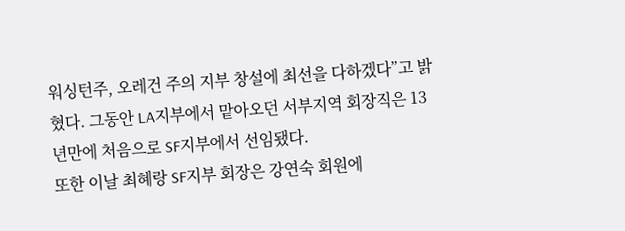워싱턴주, 오레건 주의 지부 창설에 최선을 다하겠다”고 밝혔다. 그동안 LA지부에서 맡아오던 서부지역 회장직은 13년만에 처음으로 SF지부에서 선임됐다.
또한 이날 최혜랑 SF지부 회장은 강연숙 회원에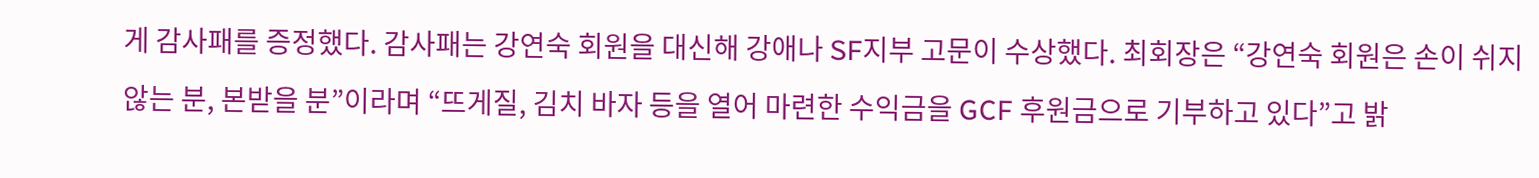게 감사패를 증정했다. 감사패는 강연숙 회원을 대신해 강애나 SF지부 고문이 수상했다. 최회장은 “강연숙 회원은 손이 쉬지 않는 분, 본받을 분”이라며 “뜨게질, 김치 바자 등을 열어 마련한 수익금을 GCF 후원금으로 기부하고 있다”고 밝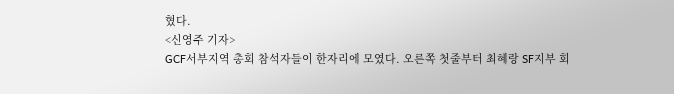혔다.
<신영주 기자>
GCF서부지역 총회 참석자들이 한자리에 모였다. 오른쪽 첫줄부터 최혜랑 SF지부 회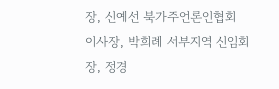장, 신예선 북가주언론인협회 이사장, 박희례 서부지역 신임회장, 정경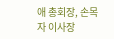애 총회장, 손목자 이사장